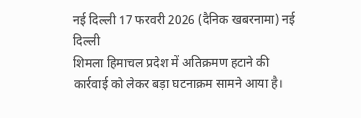नई दिल्ली 17 फरवरी 2026 (दैनिक खबरनामा) नई दिल्ली
शिमला हिमाचल प्रदेश में अतिक्रमण हटाने की कार्रवाई को लेकर बड़ा घटनाक्रम सामने आया है।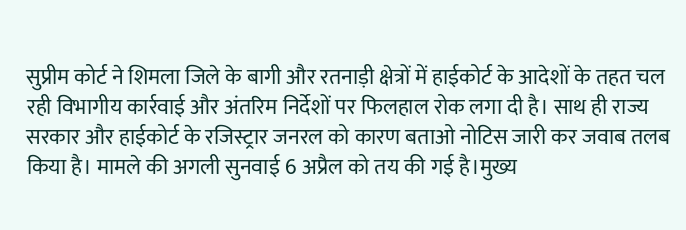सुप्रीम कोर्ट ने शिमला जिले के बागी और रतनाड़ी क्षेत्रों में हाईकोर्ट के आदेशों के तहत चल रही विभागीय कार्रवाई और अंतरिम निर्देशों पर फिलहाल रोक लगा दी है। साथ ही राज्य सरकार और हाईकोर्ट के रजिस्ट्रार जनरल को कारण बताओ नोटिस जारी कर जवाब तलब किया है। मामले की अगली सुनवाई 6 अप्रैल को तय की गई है।मुख्य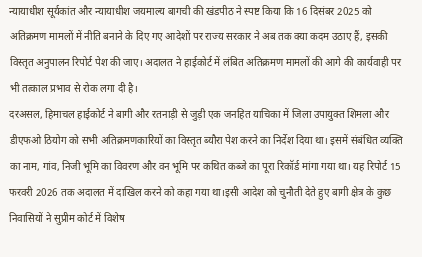न्यायाधीश सूर्यकांत और न्यायाधीश जयमाल्य बागची की खंडपीठ ने स्पष्ट किया कि 16 दिसंबर 2025 को अतिक्रमण मामलों में नीति बनाने के दिए गए आदेशों पर राज्य सरकार ने अब तक क्या कदम उठाए हैं, इसकी विस्तृत अनुपालन रिपोर्ट पेश की जाए। अदालत ने हाईकोर्ट में लंबित अतिक्रमण मामलों की आगे की कार्यवाही पर भी तत्काल प्रभाव से रोक लगा दी है।
दरअसल, हिमाचल हाईकोर्ट ने बागी और रतनाड़ी से जुड़ी एक जनहित याचिका में जिला उपायुक्त शिमला और डीएफओ ठियोग को सभी अतिक्रमणकारियों का विस्तृत ब्यौरा पेश करने का निर्देश दिया था। इसमें संबंधित व्यक्ति का नाम, गांव, निजी भूमि का विवरण और वन भूमि पर कथित कब्जे का पूरा रिकॉर्ड मांगा गया था। यह रिपोर्ट 15 फरवरी 2026 तक अदालत में दाखिल करने को कहा गया था।इसी आदेश को चुनौती देते हुए बागी क्षेत्र के कुछ निवासियों ने सुप्रीम कोर्ट में विशेष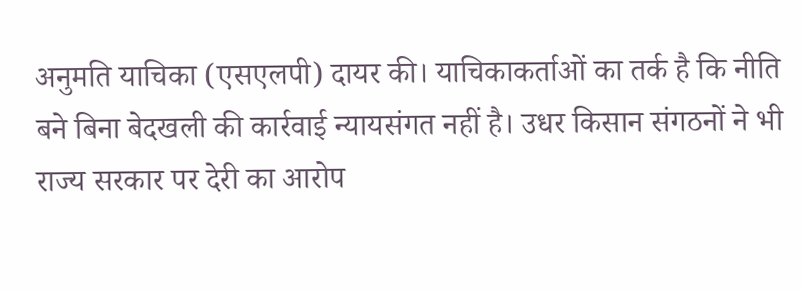अनुमति याचिका (एसएलपी) दायर की। याचिकाकर्ताओं का तर्क है कि नीति बने बिना बेदखली की कार्रवाई न्यायसंगत नहीं है। उधर किसान संगठनों ने भी राज्य सरकार पर देरी का आरोप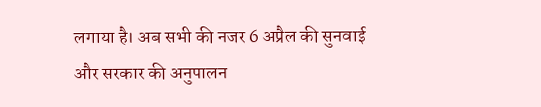लगाया है। अब सभी की नजर 6 अप्रैल की सुनवाई और सरकार की अनुपालन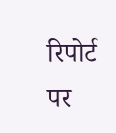रिपोर्ट पर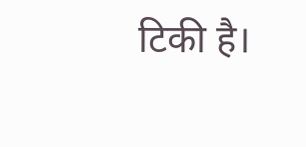टिकी है।